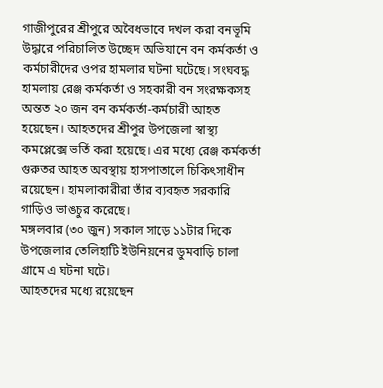গাজীপুরের শ্রীপুরে অবৈধভাবে দখল করা বনভূমি উদ্ধারে পরিচালিত উচ্ছেদ অভিযানে বন কর্মকর্তা ও কর্মচারীদের ওপর হামলার ঘটনা ঘটেছে। সংঘবদ্ধ হামলায় রেঞ্জ কর্মকর্তা ও সহকারী বন সংরক্ষকসহ অন্তত ২০ জন বন কর্মকর্তা-কর্মচারী আহত হয়েছেন। আহতদের শ্রীপুর উপজেলা স্বাস্থ্য কমপ্লেক্সে ভর্তি করা হয়েছে। এর মধ্যে রেঞ্জ কর্মকর্তা গুরুতর আহত অবস্থায় হাসপাতালে চিকিৎসাধীন রয়েছেন। হামলাকারীরা তাঁর ব্যবহৃত সরকারি গাড়িও ভাঙচুর করেছে।
মঙ্গলবার (৩০ জুন) সকাল সাড়ে ১১টার দিকে উপজেলার তেলিহাটি ইউনিয়নের ডুমবাড়ি চালা গ্রামে এ ঘটনা ঘটে।
আহতদের মধ্যে রয়েছেন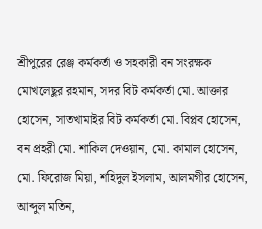শ্রীপুরের রেঞ্জ কর্মকর্তা ও সহকারী বন সংরক্ষক মোখলেছুর রহমান, সদর বিট কর্মকর্তা মো. আক্তার হোসেন, সাতখামাইর বিট কর্মকর্তা মো. বিপ্লব হোসেন, বন প্রহরী মো. শাকিল দেওয়ান, মো. কামাল হোসেন, মো. ফিরোজ মিয়া, শহিদুল ইসলাম, আলমগীর হোসেন, আব্দুল মতিন,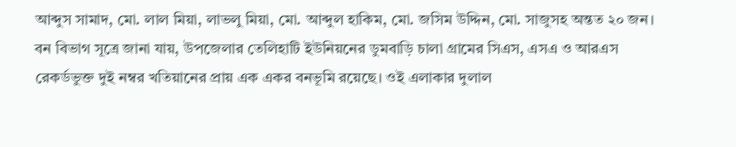আব্দুস সামাদ, মো. লাল মিয়া, লাভলু মিয়া, মো. আব্দুল হাকিম, মো. জসিম উদ্দিন, মো. সাজুসহ অন্তত ২০ জন।
বন বিভাগ সূত্রে জানা যায়, উপজেলার তেলিহাটি ইউনিয়নের ডুমবাড়ি চালা গ্রামের সিএস, এসএ ও আরএস রেকর্ডভুক্ত দুই নম্বর খতিয়ানের প্রায় এক একর বনভূমি রয়েছে। ওই এলাকার দুলাল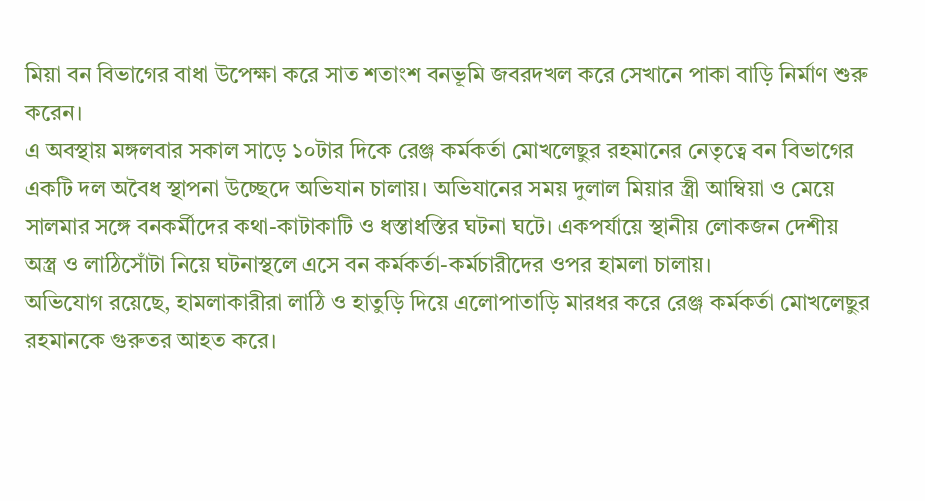মিয়া বন বিভাগের বাধা উপেক্ষা করে সাত শতাংশ বনভূমি জবরদখল করে সেখানে পাকা বাড়ি নির্মাণ শুরু করেন।
এ অবস্থায় মঙ্গলবার সকাল সাড়ে ১০টার দিকে রেঞ্জ কর্মকর্তা মোখলেছুর রহমানের নেতৃত্বে বন বিভাগের একটি দল অবৈধ স্থাপনা উচ্ছেদে অভিযান চালায়। অভিযানের সময় দুলাল মিয়ার স্ত্রী আম্বিয়া ও মেয়ে সালমার সঙ্গে বনকর্মীদের কথা-কাটাকাটি ও ধস্তাধস্তির ঘটনা ঘটে। একপর্যায়ে স্থানীয় লোকজন দেশীয় অস্ত্র ও লাঠিসোঁটা নিয়ে ঘটনাস্থলে এসে বন কর্মকর্তা-কর্মচারীদের ওপর হামলা চালায়।
অভিযোগ রয়েছে, হামলাকারীরা লাঠি ও হাতুড়ি দিয়ে এলোপাতাড়ি মারধর করে রেঞ্জ কর্মকর্তা মোখলেছুর রহমানকে গুরুতর আহত করে।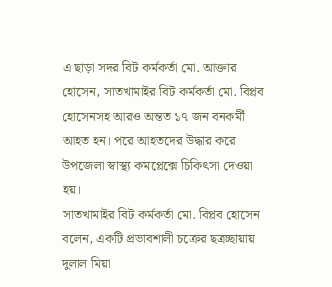এ ছাড়া সদর বিট কর্মকর্তা মো. আক্তার হোসেন, সাতখামাইর বিট কর্মকর্তা মো. বিপ্লব হোসেনসহ আরও অন্তত ১৭ জন বনকর্মী আহত হন। পরে আহতদের উদ্ধার করে উপজেলা স্বাস্থ্য কমপ্লেক্সে চিকিৎসা দেওয়া হয়।
সাতখামাইর বিট কর্মকর্তা মো. বিপ্লব হোসেন বলেন, একটি প্রভাবশালী চক্রের ছত্রচ্ছায়ায় দুলাল মিয়া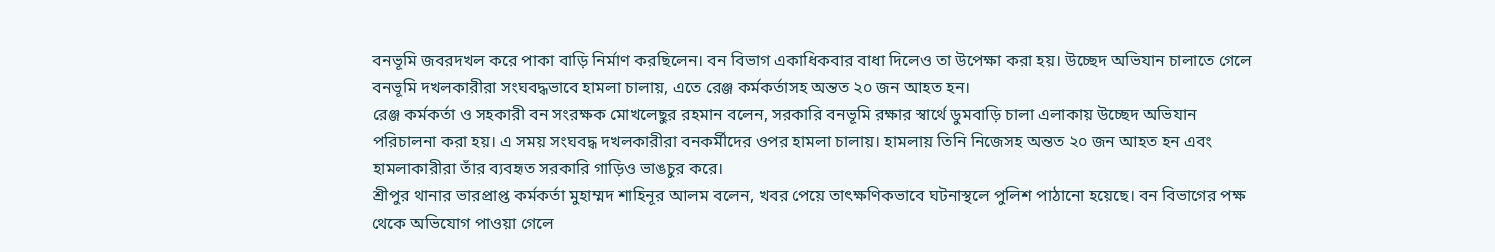বনভূমি জবরদখল করে পাকা বাড়ি নির্মাণ করছিলেন। বন বিভাগ একাধিকবার বাধা দিলেও তা উপেক্ষা করা হয়। উচ্ছেদ অভিযান চালাতে গেলে বনভূমি দখলকারীরা সংঘবদ্ধভাবে হামলা চালায়, এতে রেঞ্জ কর্মকর্তাসহ অন্তত ২০ জন আহত হন।
রেঞ্জ কর্মকর্তা ও সহকারী বন সংরক্ষক মোখলেছুর রহমান বলেন, সরকারি বনভূমি রক্ষার স্বার্থে ডুমবাড়ি চালা এলাকায় উচ্ছেদ অভিযান পরিচালনা করা হয়। এ সময় সংঘবদ্ধ দখলকারীরা বনকর্মীদের ওপর হামলা চালায়। হামলায় তিনি নিজেসহ অন্তত ২০ জন আহত হন এবং হামলাকারীরা তাঁর ব্যবহৃত সরকারি গাড়িও ভাঙচুর করে।
শ্রীপুর থানার ভারপ্রাপ্ত কর্মকর্তা মুহাম্মদ শাহিনূর আলম বলেন, খবর পেয়ে তাৎক্ষণিকভাবে ঘটনাস্থলে পুলিশ পাঠানো হয়েছে। বন বিভাগের পক্ষ থেকে অভিযোগ পাওয়া গেলে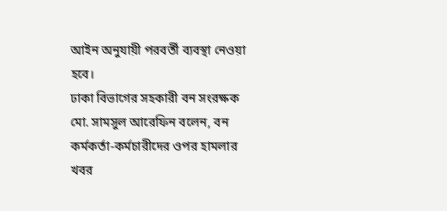আইন অনুযায়ী পরবর্তী ব্যবস্থা নেওয়া হবে।
ঢাকা বিভাগের সহকারী বন সংরক্ষক মো. সামসুল আরেফিন বলেন, বন কর্মকর্তা-কর্মচারীদের ওপর হামলার খবর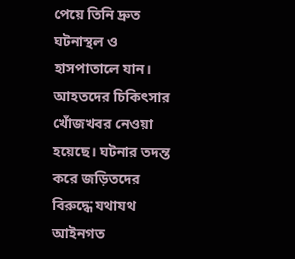পেয়ে তিনি দ্রুত ঘটনাস্থল ও হাসপাতালে যান। আহতদের চিকিৎসার খোঁজখবর নেওয়া হয়েছে। ঘটনার তদন্ত করে জড়িতদের বিরুদ্ধে যথাযথ আইনগত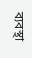ব্যবস্থা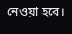নেওয়া হবে।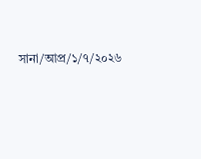সানা/আপ্র/১/৭/২০২৬